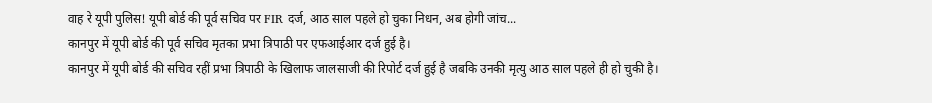वाह रे यूपी पुलिस! यूपी बोर्ड की पूर्व सचिव पर FIR दर्ज, आठ साल पहले हो चुका निधन, अब होगी जांच...
कानपुर में यूपी बोर्ड की पूर्व सचिव मृतका प्रभा त्रिपाठी पर एफआईआर दर्ज हुई है।
कानपुर में यूपी बोर्ड की सचिव रहीं प्रभा त्रिपाठी के खिलाफ जालसाजी की रिपोर्ट दर्ज हुई है जबकि उनकी मृत्यु आठ साल पहले ही हो चुकी है।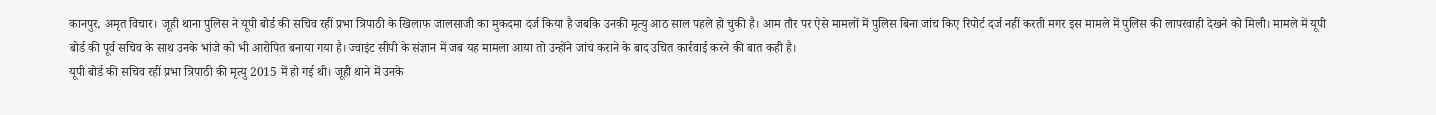कानपुर, अमृत विचार। जूही थाना पुलिस ने यूपी बोर्ड की सचिव रहीं प्रभा त्रिपाठी के खिलाफ जालसाजी का मुकदमा दर्ज किया है जबकि उनकी मृत्यु आठ साल पहले हो चुकी है। आम तौर पर ऐसे मामलों में पुलिस बिना जांच किए रिपोर्ट दर्ज नहीं करती मगर इस मामले में पुलिस की लापरवाही देखने को मिली। मामले में यूपी बोर्ड की पूर्व सचिव के साथ उनके भांजे को भी आरोपित बनाया गया है। ज्वाइंट सीपी के संज्ञान में जब यह मामला आया तो उन्होंने जांच कराने के बाद उचित कार्रवाई करने की बात कही है।
यूपी बोर्ड की सचिव रहीं प्रभा त्रिपाठी की मृत्यु 2015 में हो गई थी। जूही थाने में उनके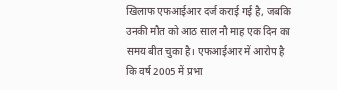खिलाफ एफआईआर दर्ज कराई गई है, जबकि उनकी मौत को आठ साल नौ माह एक दिन का समय बीत चुका है। एफआईआर में आरोप है कि वर्ष 2005 में प्रभा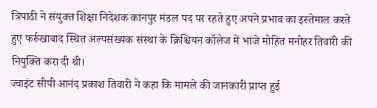त्रिपाठी ने संयुक्त शिक्षा निदेशक कानपुर मंडल पद पर रहते हुए अपने प्रभाव का इस्तेमाल करते हुए फर्रुखाबाद स्थित अल्पसंख्यक संस्था के क्रिश्चियन कॉलेज में भांजे मोहित मनोहर तिवारी की नियुक्ति करा दी थी।
ज्वाइंट सीपी आनंद प्रकाश तिवारी ने कहा कि मामले की जानकारी प्राप्त हुई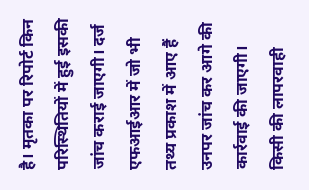है। मृतका पर रिपोर्ट किन परिस्थितियों में हुई इसकी जांच कराई जाएगी। दर्ज एफआईआर में जो भी तथ्य प्रकाश में आए हैं उनपर जांच कर आगे की कार्रवाई की जाएगी। किसी की लापरवाही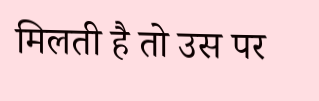मिलती है तो उस पर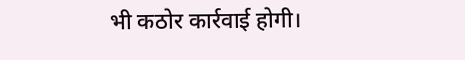भी कठोर कार्रवाई होगी।